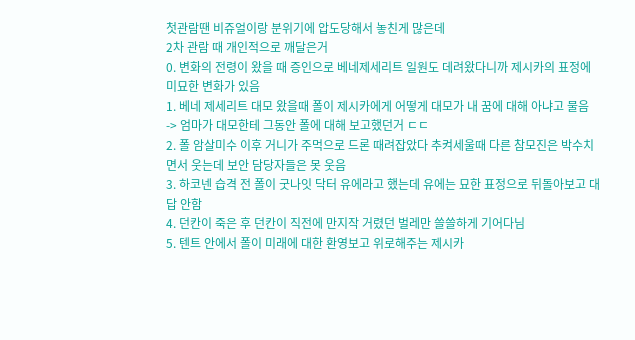첫관람땐 비쥬얼이랑 분위기에 압도당해서 놓친게 많은데
2차 관람 때 개인적으로 깨달은거
0. 변화의 전령이 왔을 때 증인으로 베네제세리트 일원도 데려왔다니까 제시카의 표정에 미묘한 변화가 있음
1. 베네 제세리트 대모 왔을때 폴이 제시카에게 어떻게 대모가 내 꿈에 대해 아냐고 물음 -> 엄마가 대모한테 그동안 폴에 대해 보고했던거 ㄷㄷ
2. 폴 암살미수 이후 거니가 주먹으로 드론 때려잡았다 추켜세울때 다른 참모진은 박수치면서 웃는데 보안 담당자들은 못 웃음
3. 하코넨 습격 전 폴이 굿나잇 닥터 유에라고 했는데 유에는 묘한 표정으로 뒤돌아보고 대답 안함
4. 던칸이 죽은 후 던칸이 직전에 만지작 거렸던 벌레만 쓸쓸하게 기어다님
5. 텐트 안에서 폴이 미래에 대한 환영보고 위로해주는 제시카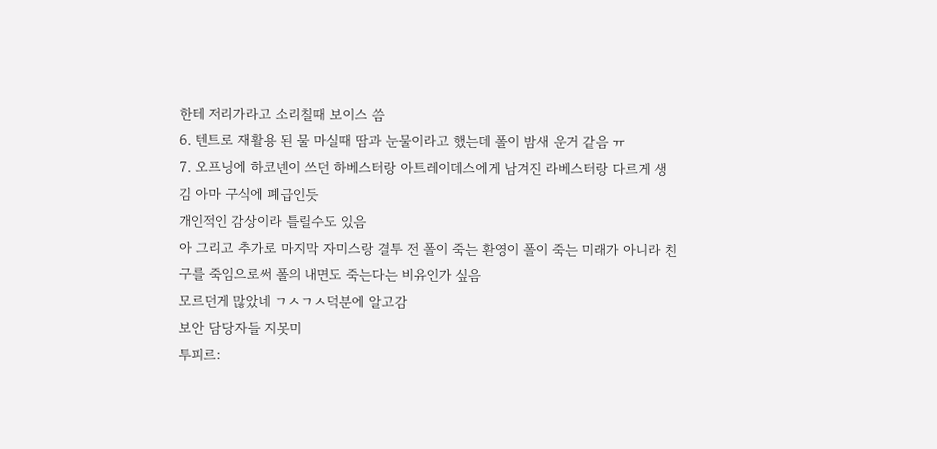한테 저리가라고 소리칠때 보이스 씀
6. 텐트로 재활용 된 물 마실때 땀과 눈물이라고 했는데 폴이 밤새 운거 같음 ㅠ
7. 오프닝에 하코넨이 쓰던 하베스터랑 아트레이데스에게 남겨진 라베스터랑 다르게 생김 아마 구식에 폐급인듯
개인적인 감상이라 틀릴수도 있음
아 그리고 추가로 마지막 자미스랑 결투 전 폴이 죽는 환영이 폴이 죽는 미래가 아니라 친구를 죽임으로써 폴의 내면도 죽는다는 비유인가 싶음
모르던게 많았네 ㄱㅅㄱㅅ덕분에 알고감
보안 담당자들 지못미
투피르: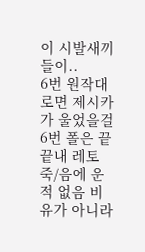이 시발새끼들이..
6번 원작대로면 제시카가 울었을걸
6번 폴은 끝끝내 레토 죽/음에 운 적 없음 비유가 아니라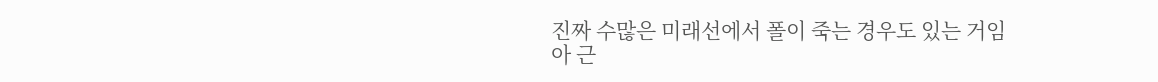진짜 수많은 미래선에서 폴이 죽는 경우도 있는 거임
아 근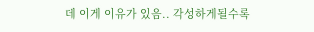데 이게 이유가 있음.. 각성하게될수록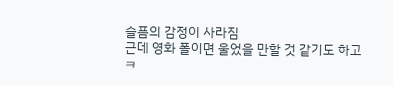슬픔의 감정이 사라짐
근데 영화 폴이면 울었을 만할 것 같기도 하고 ㅋ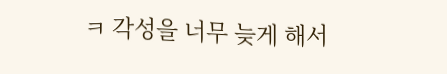ㅋ 각성을 너무 늦게 해서